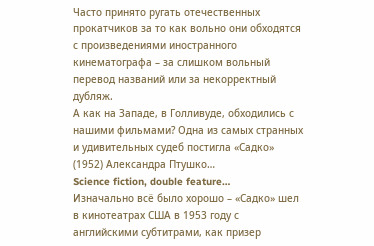Часто принято ругать отечественных прокатчиков за то как вольно они обходятся с произведениями иностранного кинематографа – за слишком вольный перевод названий или за некорректный дубляж.
А как на Западе, в Голливуде, обходились с нашими фильмами? Одна из самых странных и удивительных судеб постигла «Садко» (1952) Александра Птушко…
Science fiction, double feature…
Изначально всё было хорошо – «Садко» шел в кинотеатрах США в 1953 году с английскими субтитрами, как призер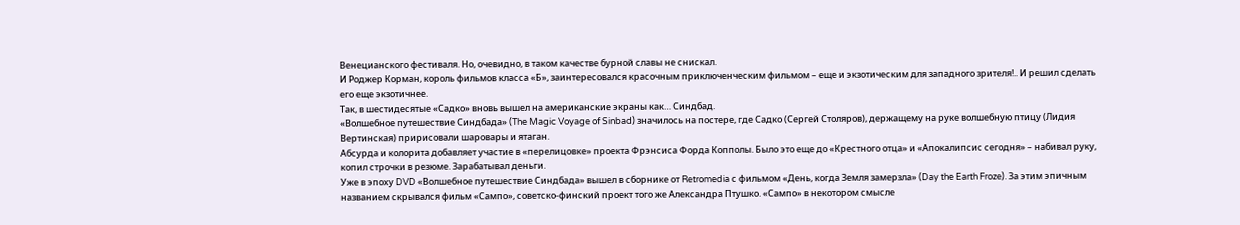Венецианского фестиваля. Но, очевидно, в таком качестве бурной славы не снискал.
И Роджер Корман, король фильмов класса «Б», заинтересовался красочным приключенческим фильмом – еще и экзотическим для западного зрителя!.. И решил сделать его еще экзотичнее.
Так, в шестидесятые «Садко» вновь вышел на американские экраны как… Синдбад.
«Волшебное путешествие Синдбада» (The Magic Voyage of Sinbad) значилось на постере, где Садко (Сергей Столяров), держащему на руке волшебную птицу (Лидия Вертинская) пририсовали шаровары и ятаган.
Абсурда и колорита добавляет участие в «перелицовке» проекта Фрэнсиса Форда Копполы. Было это еще до «Крестного отца» и «Апокалипсис сегодня» – набивал руку, копил строчки в резюме. Зарабатывал деньги.
Уже в эпоху DVD «Волшебное путешествие Синдбада» вышел в сборнике от Retromedia с фильмом «День, когда Земля замерзла» (Day the Earth Froze). За этим эпичным названием скрывался фильм «Сампо», советско-финский проект того же Александра Птушко. «Сампо» в некотором смысле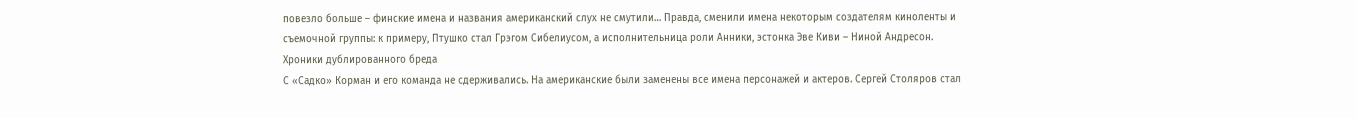повезло больше – финские имена и названия американский слух не смутили… Правда, сменили имена некоторым создателям киноленты и съемочной группы: к примеру, Птушко стал Грэгом Сибелиусом, а исполнительница роли Анники, эстонка Эве Киви – Ниной Андресон.
Хроники дублированного бреда
С «Садко» Корман и его команда не сдерживались. На американские были заменены все имена персонажей и актеров. Сергей Столяров стал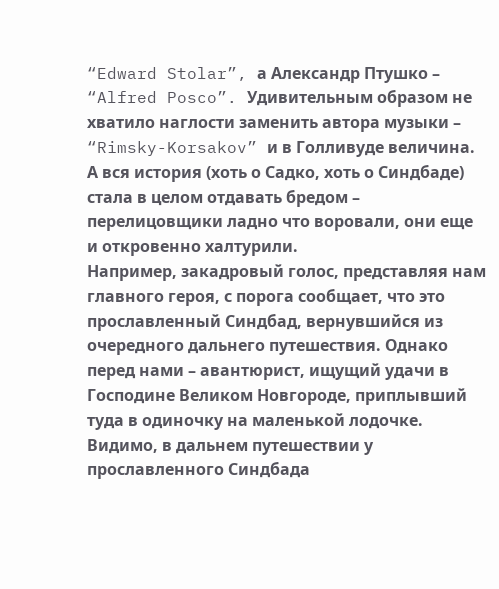“Edward Stolar”, а Александр Птушко – “Alfred Posco”. Удивительным образом не хватило наглости заменить автора музыки – “Rimsky-Korsakov” и в Голливуде величина.
А вся история (хоть о Садко, хоть о Синдбаде) стала в целом отдавать бредом – перелицовщики ладно что воровали, они еще и откровенно халтурили.
Например, закадровый голос, представляя нам главного героя, с порога сообщает, что это прославленный Синдбад, вернувшийся из очередного дальнего путешествия. Однако перед нами – авантюрист, ищущий удачи в Господине Великом Новгороде, приплывший туда в одиночку на маленькой лодочке. Видимо, в дальнем путешествии у прославленного Синдбада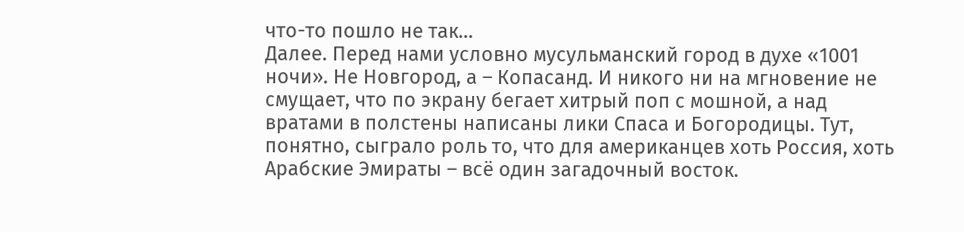что-то пошло не так…
Далее. Перед нами условно мусульманский город в духе «1001 ночи». Не Новгород, а – Копасанд. И никого ни на мгновение не смущает, что по экрану бегает хитрый поп с мошной, а над вратами в полстены написаны лики Спаса и Богородицы. Тут, понятно, сыграло роль то, что для американцев хоть Россия, хоть Арабские Эмираты – всё один загадочный восток.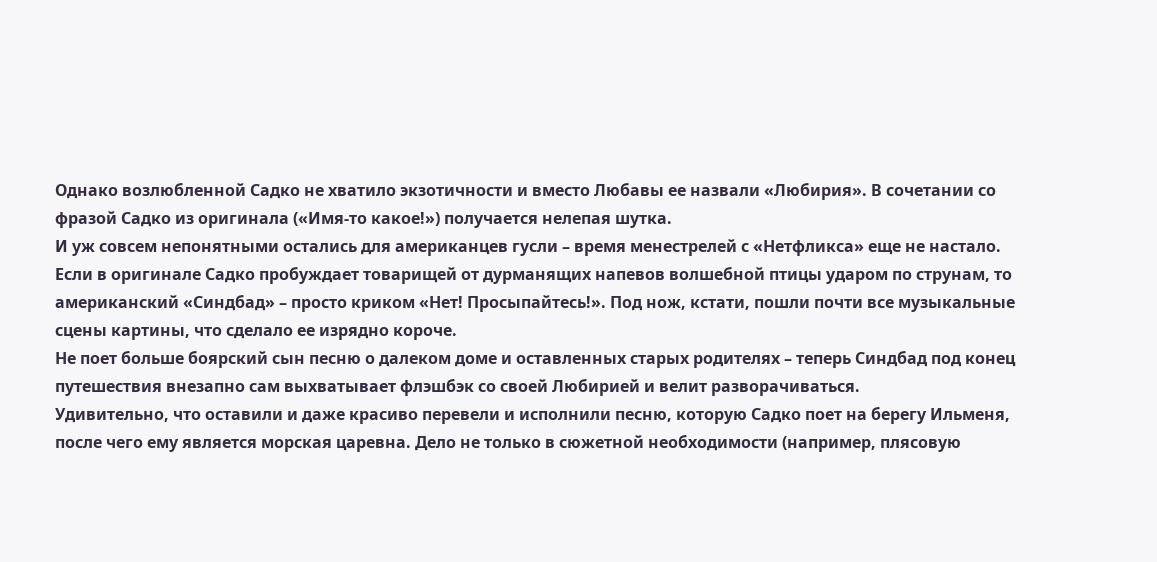Однако возлюбленной Садко не хватило экзотичности и вместо Любавы ее назвали «Любирия». В сочетании со фразой Садко из оригинала («Имя-то какое!») получается нелепая шутка.
И уж совсем непонятными остались для американцев гусли – время менестрелей с «Нетфликса» еще не настало. Если в оригинале Садко пробуждает товарищей от дурманящих напевов волшебной птицы ударом по струнам, то американский «Синдбад» – просто криком «Нет! Просыпайтесь!». Под нож, кстати, пошли почти все музыкальные сцены картины, что сделало ее изрядно короче.
Не поет больше боярский сын песню о далеком доме и оставленных старых родителях – теперь Синдбад под конец путешествия внезапно сам выхватывает флэшбэк со своей Любирией и велит разворачиваться.
Удивительно, что оставили и даже красиво перевели и исполнили песню, которую Садко поет на берегу Ильменя, после чего ему является морская царевна. Дело не только в сюжетной необходимости (например, плясовую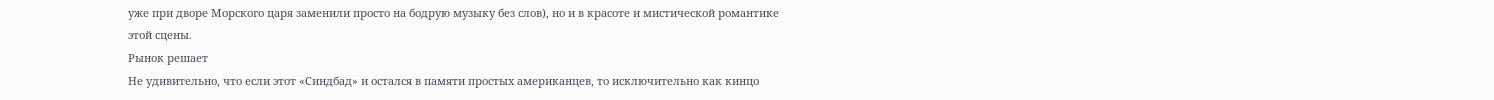уже при дворе Морского царя заменили просто на бодрую музыку без слов), но и в красоте и мистической романтике этой сцены.
Рынок решает
Не удивительно, что если этот «Синдбад» и остался в памяти простых американцев, то исключительно как кинцо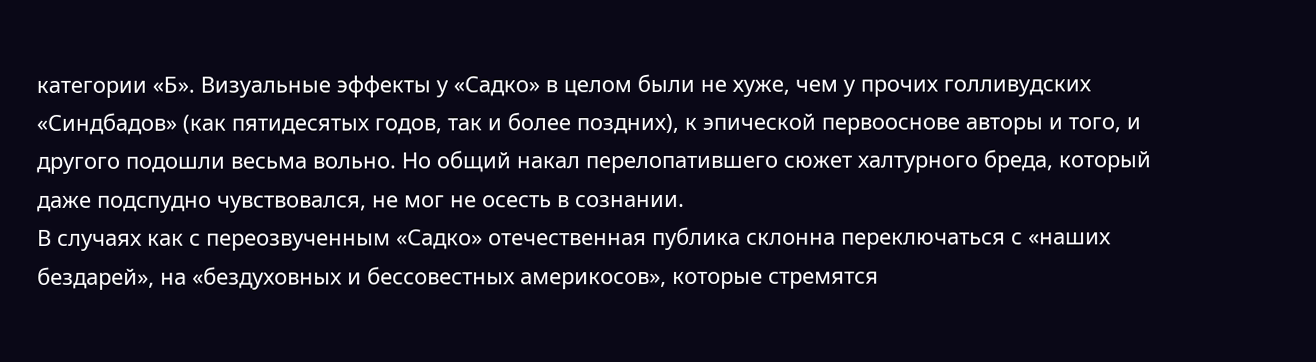категории «Б». Визуальные эффекты у «Садко» в целом были не хуже, чем у прочих голливудских «Синдбадов» (как пятидесятых годов, так и более поздних), к эпической первооснове авторы и того, и другого подошли весьма вольно. Но общий накал перелопатившего сюжет халтурного бреда, который даже подспудно чувствовался, не мог не осесть в сознании.
В случаях как с переозвученным «Садко» отечественная публика склонна переключаться с «наших бездарей», на «бездуховных и бессовестных америкосов», которые стремятся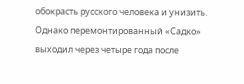обокрасть русского человека и унизить. Однако перемонтированный «Садко» выходил через четыре года после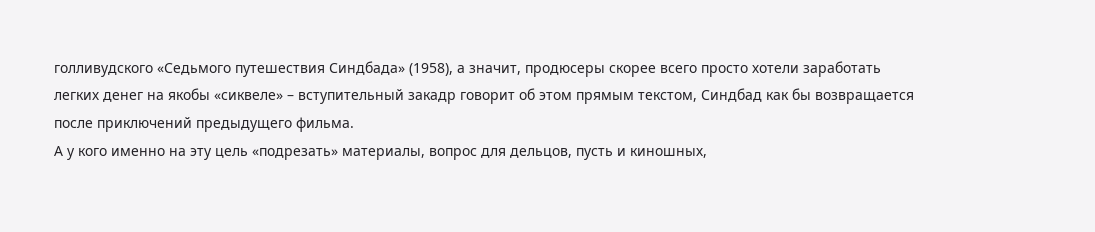голливудского «Седьмого путешествия Синдбада» (1958), а значит, продюсеры скорее всего просто хотели заработать легких денег на якобы «сиквеле» – вступительный закадр говорит об этом прямым текстом, Синдбад как бы возвращается после приключений предыдущего фильма.
А у кого именно на эту цель «подрезать» материалы, вопрос для дельцов, пусть и киношных,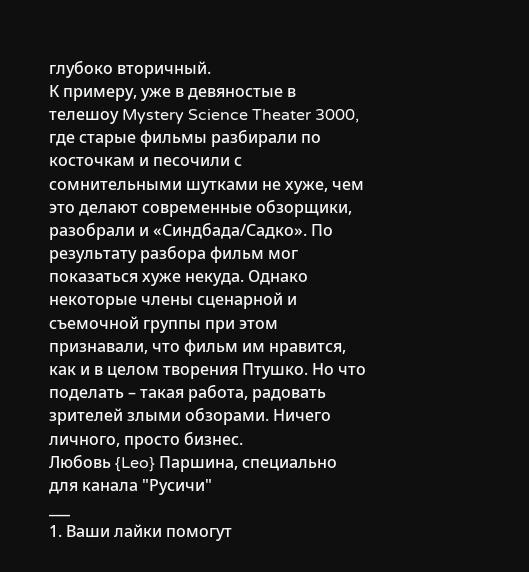глубоко вторичный.
К примеру, уже в девяностые в телешоу Mystery Science Theater 3000, где старые фильмы разбирали по косточкам и песочили с сомнительными шутками не хуже, чем это делают современные обзорщики, разобрали и «Синдбада/Садко». По результату разбора фильм мог показаться хуже некуда. Однако некоторые члены сценарной и съемочной группы при этом признавали, что фильм им нравится, как и в целом творения Птушко. Но что поделать – такая работа, радовать зрителей злыми обзорами. Ничего личного, просто бизнес.
Любовь {Leo} Паршина, специально для канала "Русичи"
___
1. Ваши лайки помогут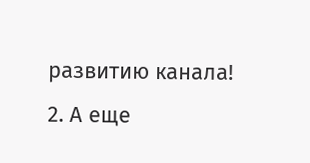развитию канала!
2. А еще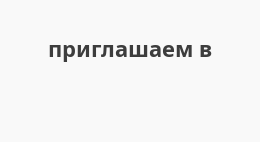приглашаем в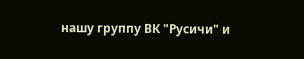нашу группу ВК "Русичи" и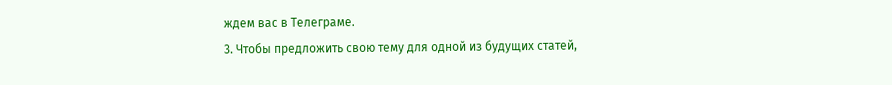ждем вас в Телеграме.
3. Чтобы предложить свою тему для одной из будущих статей,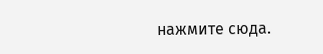нажмите сюда.